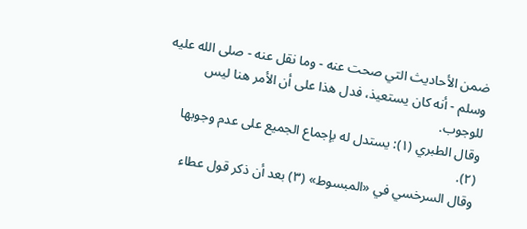ضمن الأحاديث التي صحت عنه - وما نقل عنه - صلى الله عليه وسلم - أنه كان يستعيذ، فدل هذا على أن الأمر هنا ليس للوجوب.
وقال الطبري (١): يستدل له بإجماع الجميع على عدم وجوبها (٢).
وقال السرخسي في «المبسوط» (٣) بعد أن ذكر قول عطاء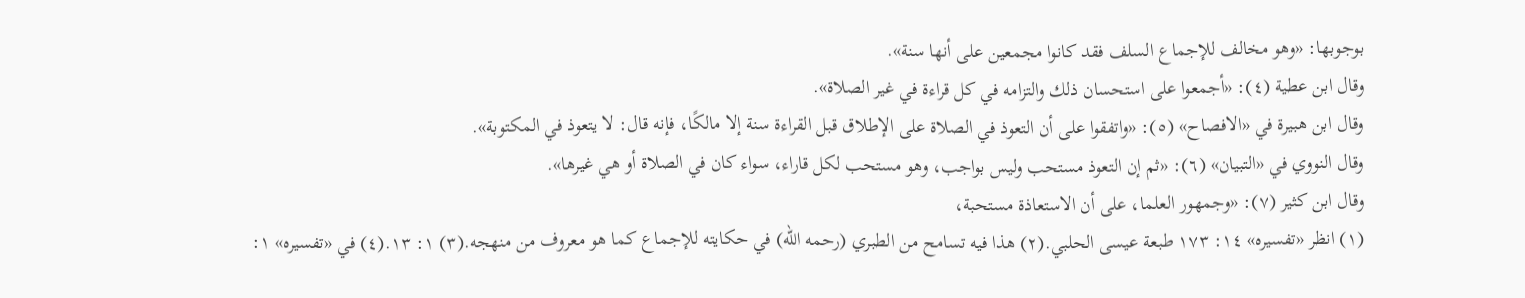بوجوبها: «وهو مخالف للإجماع السلف فقد كانوا مجمعين على أنها سنة».
وقال ابن عطية (٤): «أجمعوا على استحسان ذلك والتزامه في كل قراءة في غير الصلاة».
وقال ابن هبيرة في «الافصاح» (٥): «واتفقوا على أن التعوذ في الصلاة على الإطلاق قبل القراءة سنة إلا مالكًا، فإنه قال: لا يتعوذ في المكتوبة».
وقال النووي في «التبيان» (٦): «ثم إن التعوذ مستحب وليس بواجب، وهو مستحب لكل قاراء، سواء كان في الصلاة أو هي غيرها».
وقال ابن كثير (٧): «وجمهور العلما، على أن الاستعاذة مستحبة،
(١) انظر «تفسيره» ١٤: ١٧٣ طبعة عيسى الحلبي.(٢) هذا فيه تسامح من الطبري (رحمه الله) في حكايته للإجماع كما هو معروف من منهجه.(٣) ١: ١٣.(٤) في «تفسيره» ١: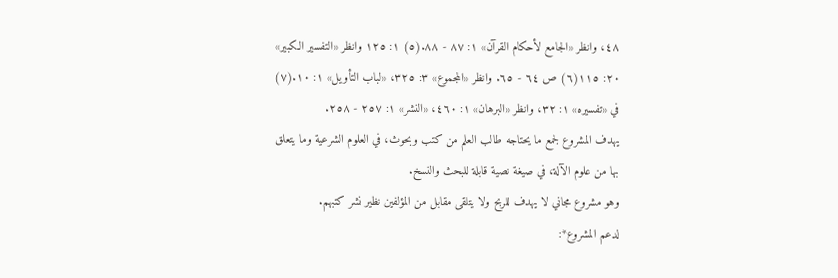٤٨، وانظر «الجامع لأحكام القرآن» ١: ٨٧ - ٨٨.(٥) ١: ١٢٥ وانظر «التفسير الكبير» ٢٠: ١١٥(٦) ص ٦٤ - ٦٥. وانظر «المجموع» ٣: ٣٢٥، «لباب التأويل» ١: ١٠.(٧) في «تفسيره» ١: ٣٢، وانظر «البرهان» ١: ٤٦٠، «النشر» ١: ٢٥٧ - ٢٥٨.
يهدف المشروع لجمع ما يحتاجه طالب العلم من كتب وبحوث، في العلوم الشرعية وما يتعلق بها من علوم الآلة، في صيغة نصية قابلة للبحث والنسخ.
وهو مشروع مجاني لا يهدف للربح ولا يتلقى مقابل من المؤلفين نظير نشر كتبهم.
لدعم المشروع*: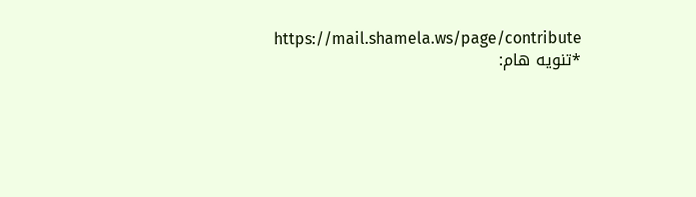https://mail.shamela.ws/page/contribute
*تنويه هام: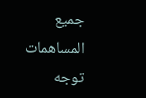جميع المساهمات توجه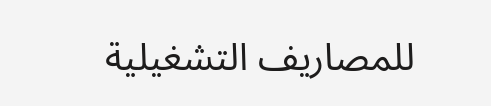للمصاريف التشغيلية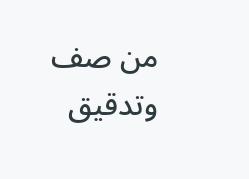من صف وتدقيق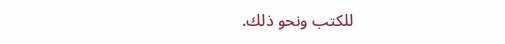للكتب ونحو ذلك.